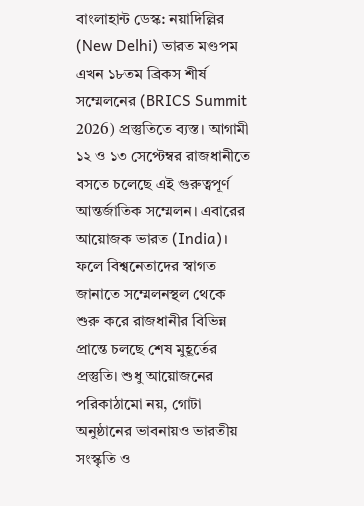বাংলাহান্ট ডেস্ক: নয়াদিল্লির (New Delhi) ভারত মণ্ডপম এখন ১৮তম ব্রিকস শীর্ষ সম্মেলনের (BRICS Summit 2026) প্রস্তুতিতে ব্যস্ত। আগামী ১২ ও ১৩ সেপ্টেম্বর রাজধানীতে বসতে চলেছে এই গুরুত্বপূর্ণ আন্তর্জাতিক সম্মেলন। এবারের আয়োজক ভারত (India)। ফলে বিশ্বনেতাদের স্বাগত জানাতে সম্মেলনস্থল থেকে শুরু করে রাজধানীর বিভিন্ন প্রান্তে চলছে শেষ মুহূর্তের প্রস্তুতি। শুধু আয়োজনের পরিকাঠামো নয়, গোটা অনুষ্ঠানের ভাবনায়ও ভারতীয় সংস্কৃতি ও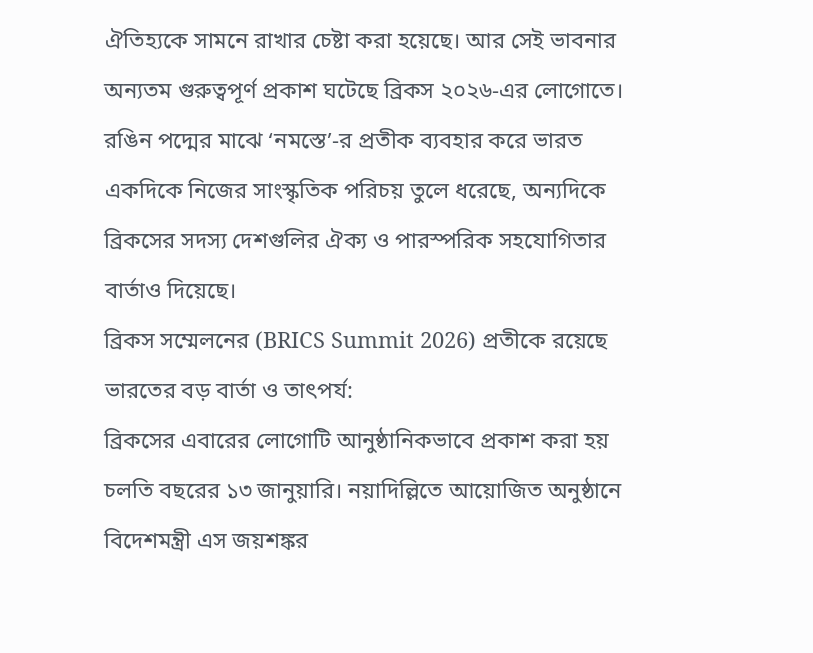ঐতিহ্যকে সামনে রাখার চেষ্টা করা হয়েছে। আর সেই ভাবনার অন্যতম গুরুত্বপূর্ণ প্রকাশ ঘটেছে ব্রিকস ২০২৬-এর লোগোতে। রঙিন পদ্মের মাঝে ‘নমস্তে’-র প্রতীক ব্যবহার করে ভারত একদিকে নিজের সাংস্কৃতিক পরিচয় তুলে ধরেছে, অন্যদিকে ব্রিকসের সদস্য দেশগুলির ঐক্য ও পারস্পরিক সহযোগিতার বার্তাও দিয়েছে।
ব্রিকস সম্মেলনের (BRICS Summit 2026) প্রতীকে রয়েছে ভারতের বড় বার্তা ও তাৎপর্য:
ব্রিকসের এবারের লোগোটি আনুষ্ঠানিকভাবে প্রকাশ করা হয় চলতি বছরের ১৩ জানুয়ারি। নয়াদিল্লিতে আয়োজিত অনুষ্ঠানে বিদেশমন্ত্রী এস জয়শঙ্কর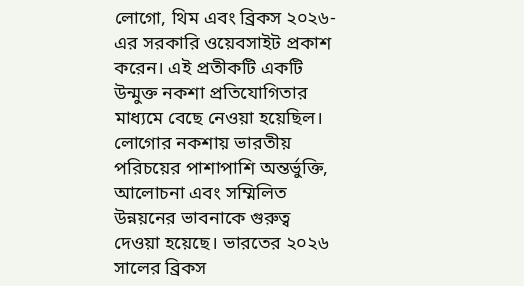লোগো, থিম এবং ব্রিকস ২০২৬-এর সরকারি ওয়েবসাইট প্রকাশ করেন। এই প্রতীকটি একটি উন্মুক্ত নকশা প্রতিযোগিতার মাধ্যমে বেছে নেওয়া হয়েছিল। লোগোর নকশায় ভারতীয় পরিচয়ের পাশাপাশি অন্তর্ভুক্তি, আলোচনা এবং সম্মিলিত উন্নয়নের ভাবনাকে গুরুত্ব দেওয়া হয়েছে। ভারতের ২০২৬ সালের ব্রিকস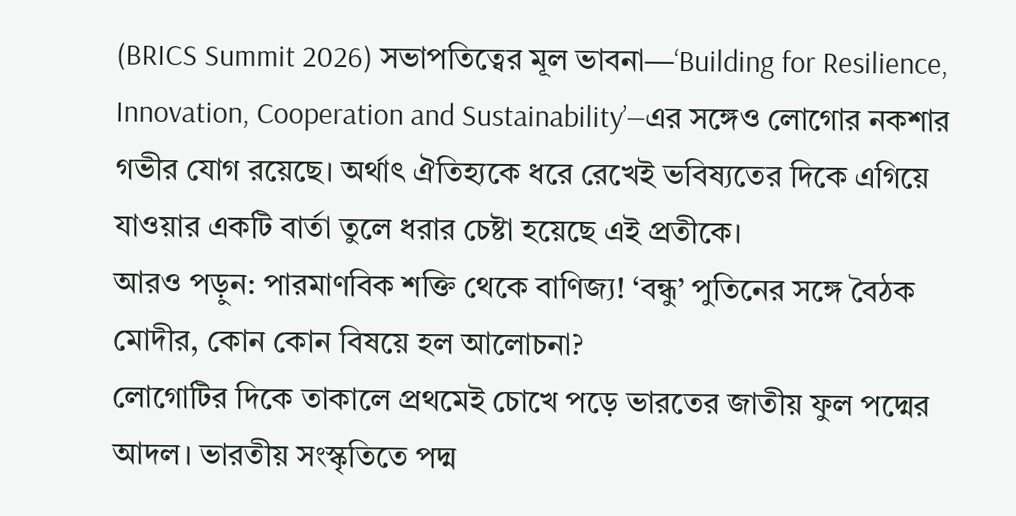(BRICS Summit 2026) সভাপতিত্বের মূল ভাবনা—‘Building for Resilience, Innovation, Cooperation and Sustainability’—এর সঙ্গেও লোগোর নকশার গভীর যোগ রয়েছে। অর্থাৎ ঐতিহ্যকে ধরে রেখেই ভবিষ্যতের দিকে এগিয়ে যাওয়ার একটি বার্তা তুলে ধরার চেষ্টা হয়েছে এই প্রতীকে।
আরও পড়ুন: পারমাণবিক শক্তি থেকে বাণিজ্য! ‘বন্ধু’ পুতিনের সঙ্গে বৈঠক মোদীর, কোন কোন বিষয়ে হল আলোচনা?
লোগোটির দিকে তাকালে প্রথমেই চোখে পড়ে ভারতের জাতীয় ফুল পদ্মের আদল। ভারতীয় সংস্কৃতিতে পদ্ম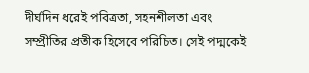দীর্ঘদিন ধরেই পবিত্রতা, সহনশীলতা এবং সম্প্রীতির প্রতীক হিসেবে পরিচিত। সেই পদ্মকেই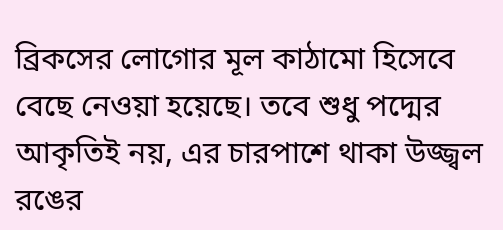ব্রিকসের লোগোর মূল কাঠামো হিসেবে বেছে নেওয়া হয়েছে। তবে শুধু পদ্মের আকৃতিই নয়, এর চারপাশে থাকা উজ্জ্বল রঙের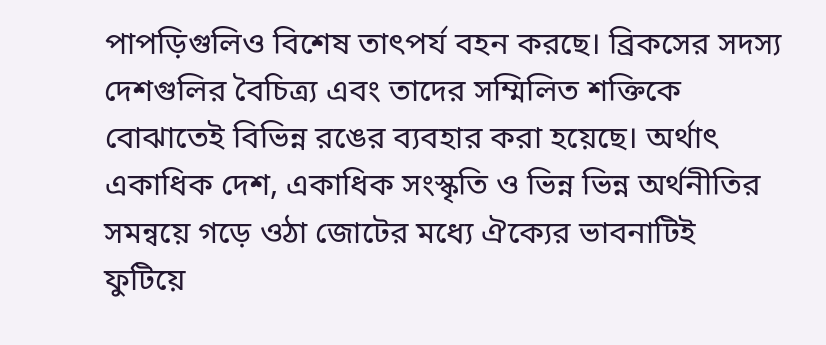পাপড়িগুলিও বিশেষ তাৎপর্য বহন করছে। ব্রিকসের সদস্য দেশগুলির বৈচিত্র্য এবং তাদের সম্মিলিত শক্তিকে বোঝাতেই বিভিন্ন রঙের ব্যবহার করা হয়েছে। অর্থাৎ একাধিক দেশ, একাধিক সংস্কৃতি ও ভিন্ন ভিন্ন অর্থনীতির সমন্বয়ে গড়ে ওঠা জোটের মধ্যে ঐক্যের ভাবনাটিই ফুটিয়ে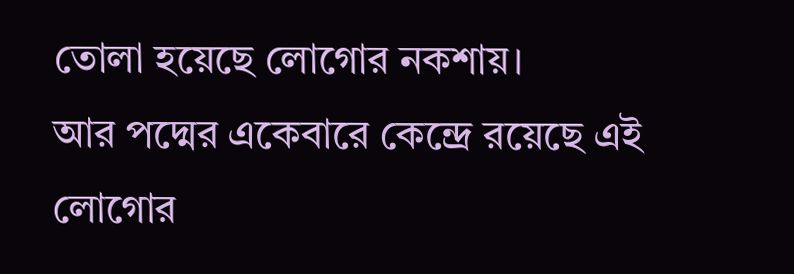তোলা হয়েছে লোগোর নকশায়।
আর পদ্মের একেবারে কেন্দ্রে রয়েছে এই লোগোর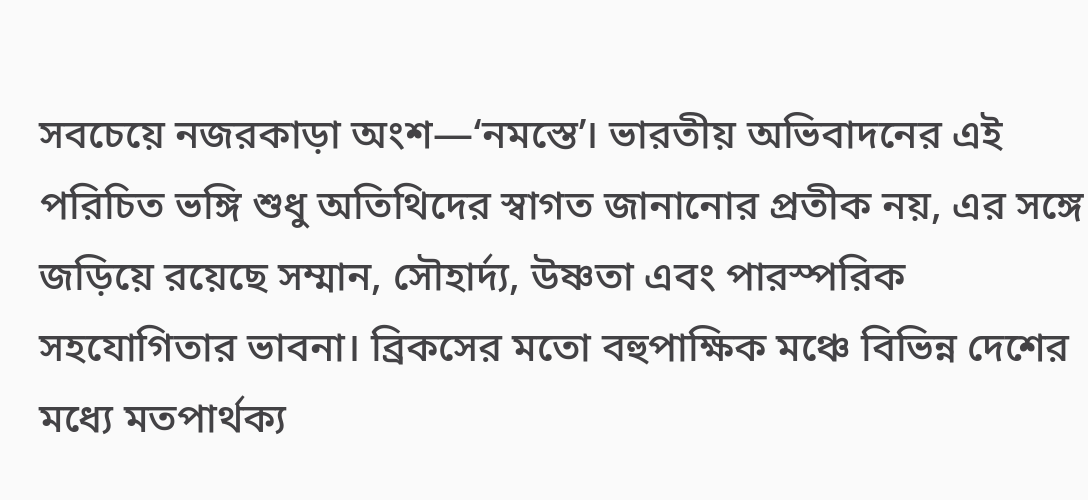সবচেয়ে নজরকাড়া অংশ—‘নমস্তে’। ভারতীয় অভিবাদনের এই পরিচিত ভঙ্গি শুধু অতিথিদের স্বাগত জানানোর প্রতীক নয়, এর সঙ্গে জড়িয়ে রয়েছে সম্মান, সৌহার্দ্য, উষ্ণতা এবং পারস্পরিক সহযোগিতার ভাবনা। ব্রিকসের মতো বহুপাক্ষিক মঞ্চে বিভিন্ন দেশের মধ্যে মতপার্থক্য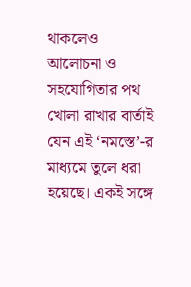থাকলেও আলোচনা ও সহযোগিতার পথ খোলা রাখার বার্তাই যেন এই ‘নমস্তে’-র মাধ্যমে তুলে ধরা হয়েছে। একই সঙ্গে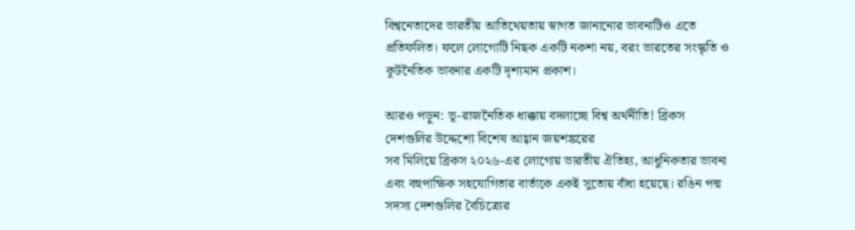বিশ্বনেতাদের ভারতীয় আতিথেয়তায় স্বাগত জানানোর ভাবনাটিও এতে প্রতিফলিত। ফলে লোগোটি নিছক একটি নকশা নয়, বরং ভারতের সংস্কৃতি ও কূটনৈতিক ভাবনার একটি দৃশ্যমান প্রকাশ।

আরও পড়ুন: ভূ-রাজনৈতিক ধাক্কায় বদলাচ্ছে বিশ্ব অর্থনীতি! ব্রিকস দেশগুলির উদ্দেশ্যে বিশেষ আহ্বান জয়শঙ্করের
সব মিলিয়ে ব্রিকস ২০২৬-এর লোগোয় ভারতীয় ঐতিহ্য, আধুনিকতার ভাবনা এবং বহুপাক্ষিক সহযোগিতার বার্তাকে একই সুতোয় বাঁধা হয়েছে। রঙিন পদ্ম সদস্য দেশগুলির বৈচিত্র্যের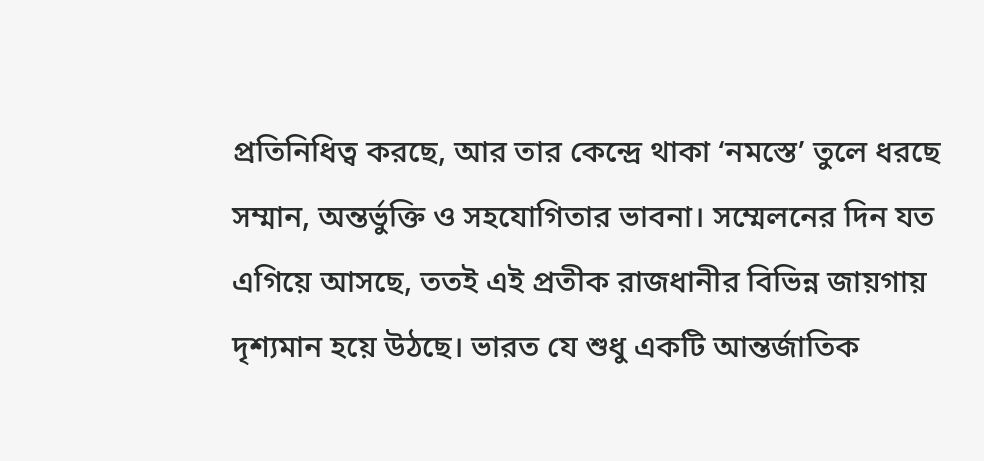প্রতিনিধিত্ব করছে, আর তার কেন্দ্রে থাকা ‘নমস্তে’ তুলে ধরছে সম্মান, অন্তর্ভুক্তি ও সহযোগিতার ভাবনা। সম্মেলনের দিন যত এগিয়ে আসছে, ততই এই প্রতীক রাজধানীর বিভিন্ন জায়গায় দৃশ্যমান হয়ে উঠছে। ভারত যে শুধু একটি আন্তর্জাতিক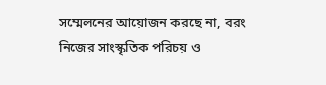সম্মেলনের আয়োজন করছে না, বরং নিজের সাংস্কৃতিক পরিচয় ও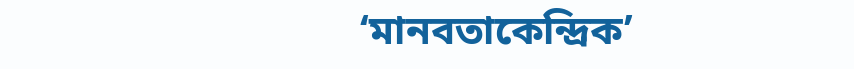‘মানবতাকেন্দ্রিক’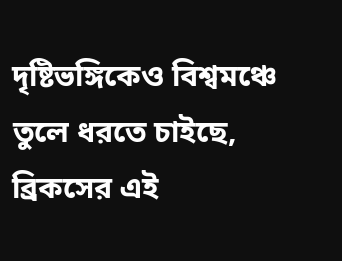দৃষ্টিভঙ্গিকেও বিশ্বমঞ্চে তুলে ধরতে চাইছে, ব্রিকসের এই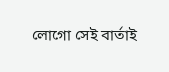লোগো সেই বার্তাই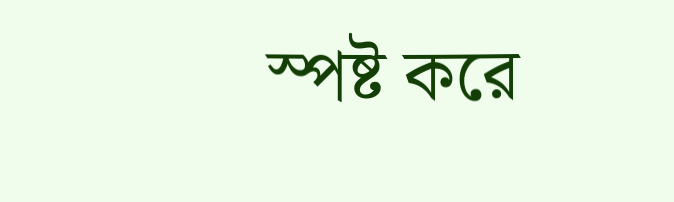স্পষ্ট করে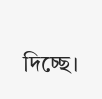দিচ্ছে।